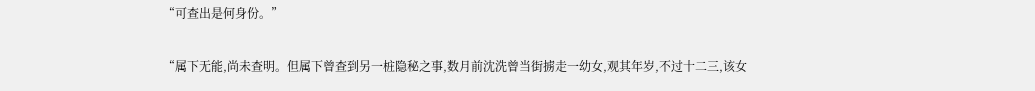“可查出是何身份。”

“属下无能,尚未查明。但属下曾查到另一桩隐秘之事,数月前沈洗曾当街掳走一幼女,观其年岁,不过十二三,该女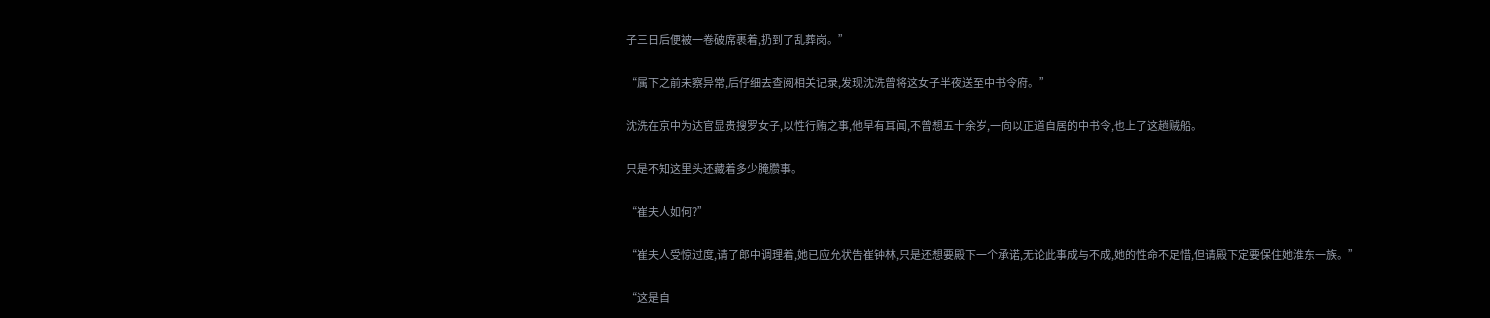子三日后便被一卷破席裹着,扔到了乱葬岗。”

“属下之前未察异常,后仔细去查阅相关记录,发现沈洗曾将这女子半夜送至中书令府。”

沈洗在京中为达官显贵搜罗女子,以性行贿之事,他早有耳闻,不曾想五十余岁,一向以正道自居的中书令,也上了这趟贼船。

只是不知这里头还藏着多少腌臜事。

“崔夫人如何?”

“崔夫人受惊过度,请了郎中调理着,她已应允状告崔钟林,只是还想要殿下一个承诺,无论此事成与不成,她的性命不足惜,但请殿下定要保住她淮东一族。”

“这是自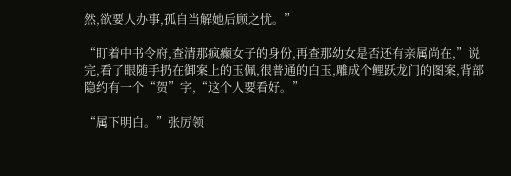然,欲要人办事,孤自当解她后顾之忧。”

“盯着中书令府,查清那疯癫女子的身份,再查那幼女是否还有亲属尚在,”说完,看了眼随手扔在御案上的玉佩,很普通的白玉,雕成个鲤跃龙门的图案,背部隐约有一个“贺”字,“这个人要看好。”

“属下明白。”张厉领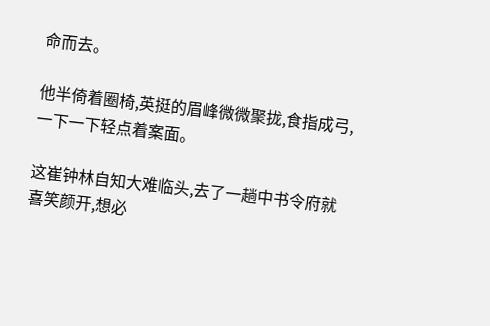命而去。

他半倚着圈椅,英挺的眉峰微微聚拢,食指成弓,一下一下轻点着案面。

这崔钟林自知大难临头,去了一趟中书令府就喜笑颜开,想必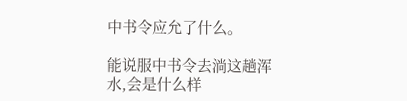中书令应允了什么。

能说服中书令去淌这趟浑水,会是什么样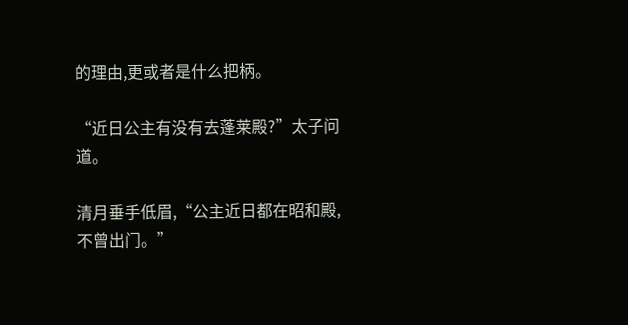的理由,更或者是什么把柄。

“近日公主有没有去蓬莱殿?”太子问道。

清月垂手低眉,“公主近日都在昭和殿,不曾出门。”